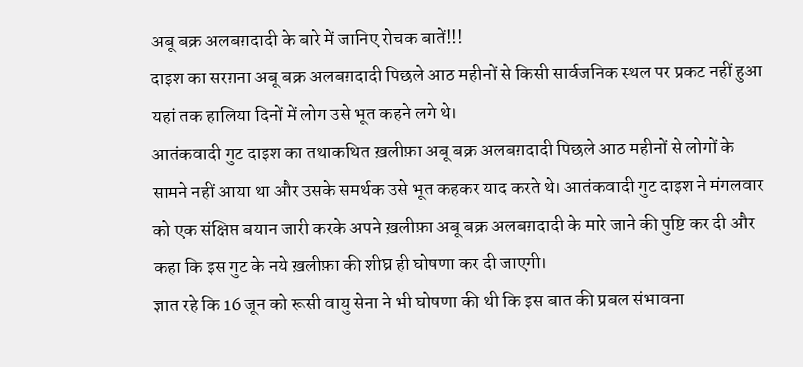अबू बक्र अलबग़दादी के बारे में जानिए रोचक बातें!!!
दाइश का सरग़ना अबू बक्र अलबग़दादी पिछले आठ महीनों से किसी सार्वजनिक स्थल पर प्रकट नहीं हुआ यहां तक हालिया दिनों में लोग उसे भूत कहने लगे थे।
आतंकवादी गुट दाइश का तथाकथित ख़लीफ़ा अबू बक्र अलबग़दादी पिछले आठ महीनों से लोगों के सामने नहीं आया था और उसके समर्थक उसे भूत कहकर याद करते थे। आतंकवादी गुट दाइश ने मंगलवार को एक संक्षिप्त बयान जारी करके अपने ख़लीफ़ा अबू बक्र अलबग़दादी के मारे जाने की पुष्टि कर दी और कहा कि इस गुट के नये ख़लीफ़ा की शीघ्र ही घोषणा कर दी जाएगी।
ज्ञात रहे कि 16 जून को रूसी वायु सेना ने भी घोषणा की थी कि इस बात की प्रबल संभावना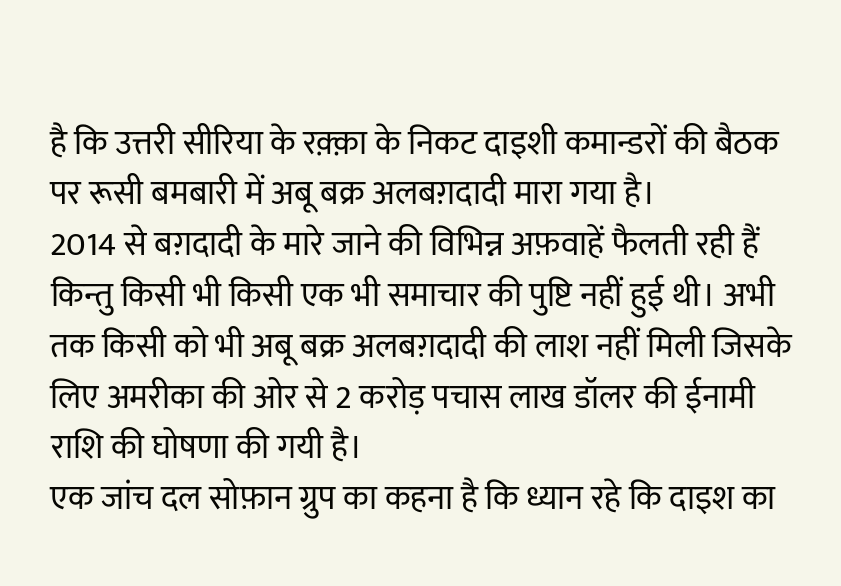है कि उत्तरी सीरिया के रक़्क़ा के निकट दाइशी कमान्डरों की बैठक पर रूसी बमबारी में अबू बक्र अलबग़दादी मारा गया है।
2014 से बग़दादी के मारे जाने की विभिन्न अफ़वाहें फैलती रही हैं किन्तु किसी भी किसी एक भी समाचार की पुष्टि नहीं हुई थी। अभी तक किसी को भी अबू बक्र अलबग़दादी की लाश नहीं मिली जिसके लिए अमरीका की ओर से 2 करोड़ पचास लाख डॉलर की ईनामी राशि की घोषणा की गयी है।
एक जांच दल सोफ़ान ग्रुप का कहना है कि ध्यान रहे कि दाइश का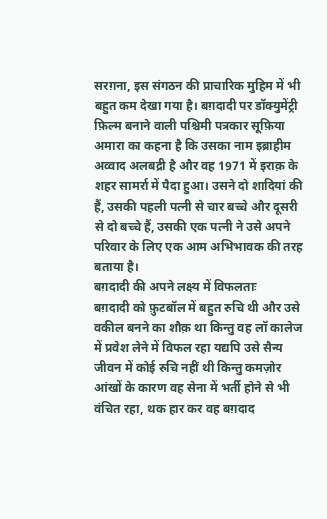सरग़ना, इस संगठन की प्राचारिक मुहिम में भी बहुत कम देखा गया है। बग़दादी पर डॉक्युमेंट्री फ़िल्म बनाने वाली पश्चिमी पत्रकार सूफ़िया अमारा का कहना है कि उसका नाम इब्राहीम अव्वाद अलबद्री है और वह 1971 में इराक़ के शहर सामर्रा में पैदा हुआ। उसने दो शादियां की हैं, उसकी पहली पत्नी से चार बच्चे और दूसरी से दो बच्चे हैं, उसकी एक पत्नी ने उसे अपने परिवार के लिए एक आम अभिभावक की तरह बताया है।
बग़दादी की अपने लक्ष्य में विफलताः
बग़दादी को फ़ुटबॉल में बहुत रुचि थी और उसे वकील बनने का शौक़ था किन्तु वह लॉ कालेज में प्रवेश लेने में विफल रहा यद्यपि उसे सैन्य जीवन में कोई रुचि नहीं थी किन्तु कमज़ोर आंखों के कारण वह सेना में भर्ती होने से भी वंचित रहा, थक हार कर वह बग़दाद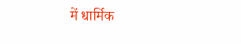में धार्मिक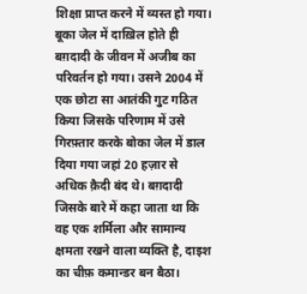शिक्षा प्राप्त करने में व्यस्त हो गया।
बूका जेल में दाख़िल होते ही बग़दादी के जीवन में अजीब का परिवर्तन हो गया। उसने 2004 में एक छोटा सा आतंकी गुट गठित किया जिसके परिणाम में उसे गिरफ़्तार करके बोका जेल में डाल दिया गया जहां 20 हज़ार से अधिक क़ैदी बंद थे। बग़दादी जिसके बारे में कहा जाता था कि वह एक शर्मिला और सामान्य क्षमता रखने वाला व्यक्ति है, दाइश का चीफ़ कमान्डर बन बैठा।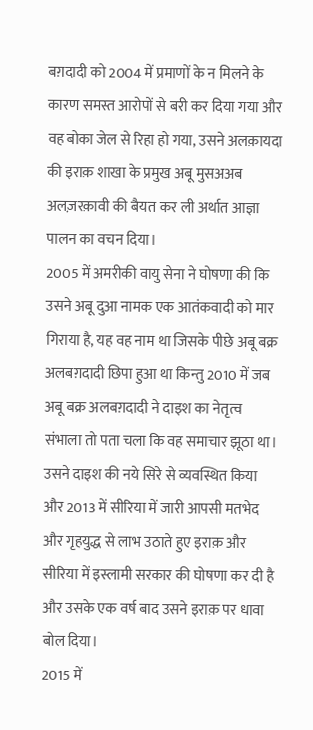बग़दादी को 2004 में प्रमाणों के न मिलने के कारण समस्त आरोपों से बरी कर दिया गया और वह बोका जेल से रिहा हो गया, उसने अलक़ायदा की इराक़ शाखा के प्रमुख अबू मुसअअब अलज़रक़ावी की बैयत कर ली अर्थात आज्ञा पालन का वचन दिया।
2005 में अमरीकी वायु सेना ने घोषणा की कि उसने अबू दुआ नामक एक आतंकवादी को मार गिराया है, यह वह नाम था जिसके पीछे अबू बक्र अलबग़दादी छिपा हुआ था किन्तु 2010 में जब अबू बक्र अलबग़दादी ने दाइश का नेतृत्व संभाला तो पता चला कि वह समाचार झूठा था। उसने दाइश की नये सिरे से व्यवस्थित किया और 2013 में सीरिया में जारी आपसी मतभेद और गृहयुद्ध से लाभ उठाते हुए इराक़ और सीरिया में इस्लामी सरकार की घोषणा कर दी है और उसके एक वर्ष बाद उसने इराक़ पर धावा बोल दिया।
2015 में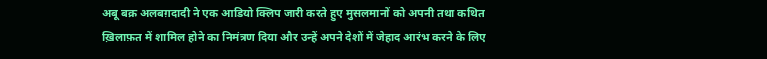अबू बक्र अलबग़दादी ने एक आडियो क्लिप जारी करते हुए मुसलमानों को अपनी तथा कथित ख़िलाफ़त में शामिल होने का निमंत्रण दिया और उन्हें अपने देशों में जेहाद आरंभ करने के लिए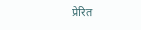प्रेरित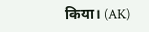किया। (AK)